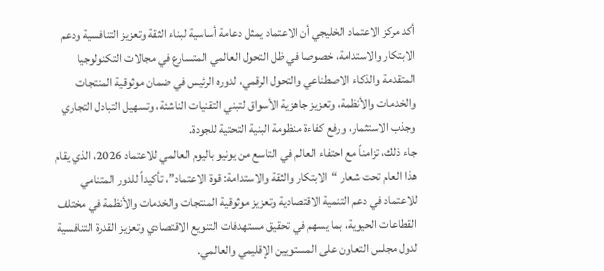أكد مركز الاعتماد الخليجي أن الاعتماد يمثل دعامة أساسية لبناء الثقة وتعزيز التنافسية ودعم الابتكار والاستدامة، خصوصا في ظل التحول العالمي المتسارع في مجالات التكنولوجيا المتقدمة والذكاء الاصطناعي والتحول الرقمي، لدوره الرئيس في ضمان موثوقية المنتجات والخدمات والأنظمة، وتعزيز جاهزية الأسواق لتبني التقنيات الناشئة، وتسهيل التبادل التجاري وجذب الاستثمار، ورفع كفاءة منظومة البنية التحتية للجودة.
جاء ذلك، تزامناً مع احتفاء العالم في التاسع من يونيو باليوم العالمي للاعتماد 2026، الذي يقام هذا العام تحت شعار “الابتكار والثقة والاستدامة: قوة الاعتماد”، تأكيداً للدور المتنامي للاعتماد في دعم التنمية الاقتصادية وتعزيز موثوقية المنتجات والخدمات والأنظمة في مختلف القطاعات الحيوية، بما يسهم في تحقيق مستهدفات التنويع الاقتصادي وتعزيز القدرة التنافسية لدول مجلس التعاون على المستويين الإقليمي والعالمي.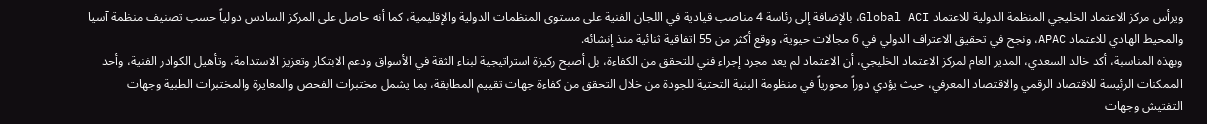ويرأس مركز الاعتماد الخليجي المنظمة الدولية للاعتماد Global ACI، بالإضافة إلى رئاسة 4 مناصب قيادية في اللجان الفنية على مستوى المنظمات الدولية والإقليمية، كما أنه حاصل على المركز السادس دولياً حسب تصنيف منظمة آسيا والمحيط الهادي للاعتماد APAC، ونجح في تحقيق الاعتراف الدولي في 6 مجالات حيوية، ووقع أكثر من 55 اتفاقية ثنائية منذ إنشائه.
وبهذه المناسبة، أكد خالد السعدي، المدير العام لمركز الاعتماد الخليجي، أن الاعتماد لم يعد مجرد إجراء فني للتحقق من الكفاءة، بل أصبح ركيزة استراتيجية لبناء الثقة في الأسواق ودعم الابتكار وتعزيز الاستدامة، وتأهيل الكوادر الفنية، وأحد الممكنات الرئيسة للاقتصاد الرقمي والاقتصاد المعرفي، حيث يؤدي دوراً محورياً في منظومة البنية التحتية للجودة من خلال التحقق من كفاءة جهات تقييم المطابقة، بما يشمل مختبرات الفحص والمعايرة والمختبرات الطبية وجهات التفتيش وجهات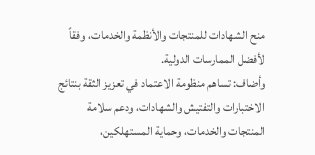منح الشهادات للمنتجات والأنظمة والخدمات، وفقاً لأفضل الممارسات الدولية.
وأضاف: تساهم منظومة الاعتماد في تعزيز الثقة بنتائج الاختبارات والتفتيش والشهادات، ودعم سلامة المنتجات والخدمات، وحماية المستهلكين،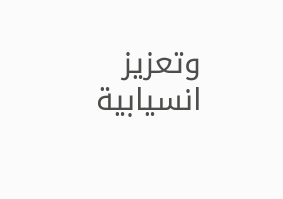وتعزيز انسيابية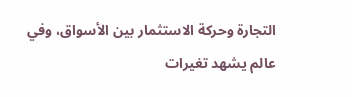التجارة وحركة الاستثمار بين الأسواق، وفي عالم يشهد تغيرات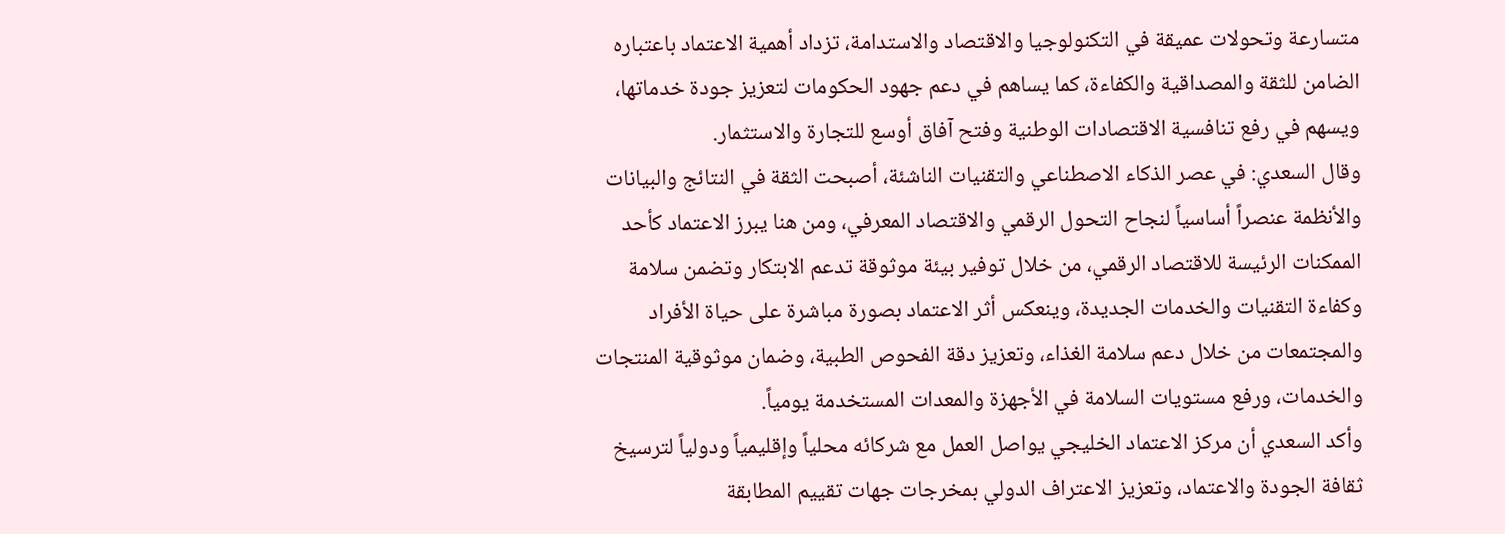متسارعة وتحولات عميقة في التكنولوجيا والاقتصاد والاستدامة، تزداد أهمية الاعتماد باعتباره الضامن للثقة والمصداقية والكفاءة، كما يساهم في دعم جهود الحكومات لتعزيز جودة خدماتها، ويسهم في رفع تنافسية الاقتصادات الوطنية وفتح آفاق أوسع للتجارة والاستثمار.
وقال السعدي: في عصر الذكاء الاصطناعي والتقنيات الناشئة، أصبحت الثقة في النتائج والبيانات والأنظمة عنصراً أساسياً لنجاح التحول الرقمي والاقتصاد المعرفي، ومن هنا يبرز الاعتماد كأحد الممكنات الرئيسة للاقتصاد الرقمي، من خلال توفير بيئة موثوقة تدعم الابتكار وتضمن سلامة وكفاءة التقنيات والخدمات الجديدة، وينعكس أثر الاعتماد بصورة مباشرة على حياة الأفراد والمجتمعات من خلال دعم سلامة الغذاء، وتعزيز دقة الفحوص الطبية، وضمان موثوقية المنتجات والخدمات، ورفع مستويات السلامة في الأجهزة والمعدات المستخدمة يومياً.
وأكد السعدي أن مركز الاعتماد الخليجي يواصل العمل مع شركائه محلياً وإقليمياً ودولياً لترسيخ ثقافة الجودة والاعتماد، وتعزيز الاعتراف الدولي بمخرجات جهات تقييم المطابقة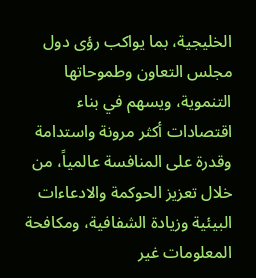الخليجية، بما يواكب رؤى دول مجلس التعاون وطموحاتها التنموية، ويسهم في بناء اقتصادات أكثر مرونة واستدامة وقدرة على المنافسة عالمياً، من خلال تعزيز الحوكمة والادعاءات البيئية وزيادة الشفافية، ومكافحة المعلومات غير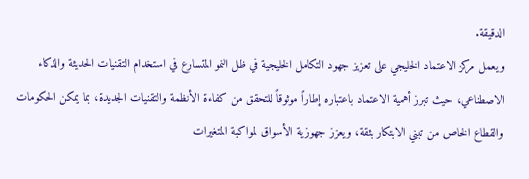الدقيقة.
ويعمل مركز الاعتماد الخليجي على تعزيز جهود التكامل الخليجية في ظل النمو المتسارع في استخدام التقنيات الحديثة والذكاء الاصطناعي، حيث تبرز أهمية الاعتماد باعتباره إطاراً موثوقاً للتحقق من كفاءة الأنظمة والتقنيات الجديدة، بما يمكن الحكومات والقطاع الخاص من تبني الابتكار بثقة، ويعزز جهوزية الأسواق لمواكبة المتغيرات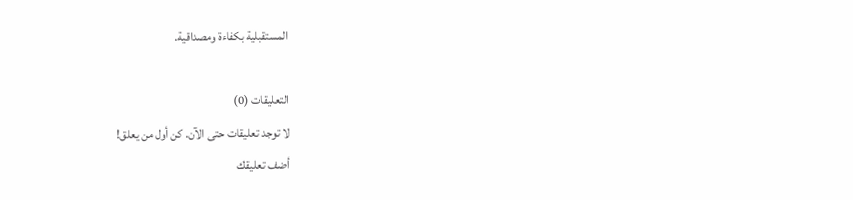المستقبلية بكفاءة ومصداقية.

التعليقات (0)
لا توجد تعليقات حتى الآن. كن أول من يعلق!
أضف تعليقك